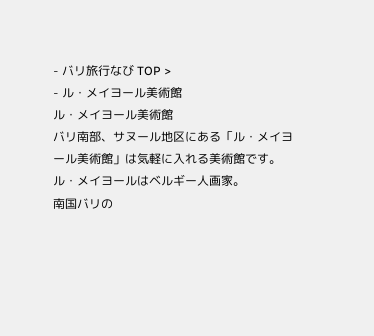- バリ旅行なび TOP >
- ル・メイヨール美術館
ル・メイヨール美術館
バリ南部、サヌール地区にある「ル・メイヨール美術館」は気軽に入れる美術館です。
ル・メイヨールはベルギー人画家。
南国バリの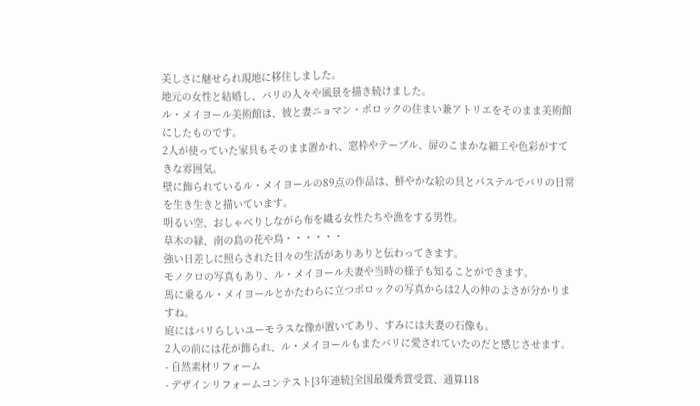美しさに魅せられ現地に移住しました。
地元の女性と結婚し、バリの人々や風景を描き続けました。
ル・メイヨール美術館は、彼と妻ニョマン・ポロックの住まい兼アトリエをそのまま美術館にしたものです。
2人が使っていた家具もそのまま置かれ、窓枠やテーブル、扉のこまかな細工や色彩がすてきな雰囲気。
壁に飾られているル・メイヨールの89点の作品は、鮮やかな絵の具とパステルでバリの日常を生き生きと描いています。
明るい空、おしゃべりしながら布を織る女性たちや漁をする男性。
草木の緑、南の島の花や鳥・・・・・・
強い日差しに照らされた日々の生活がありありと伝わってきます。
モノクロの写真もあり、ル・メイヨール夫妻や当時の様子も知ることができます。
馬に乗るル・メイヨールとかたわらに立つポロックの写真からは2人の仲のよさが分かりますね。
庭にはバリらしいユーモラスな像が置いてあり、すみには夫妻の石像も。
2人の前には花が飾られ、ル・メイヨールもまたバリに愛されていたのだと感じさせます。
- 自然素材リフォーム
- デザインリフォームコンテスト[3年連続]全国最優秀賞受賞、通算118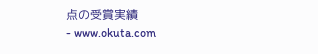点の受賞実績
- www.okuta.com